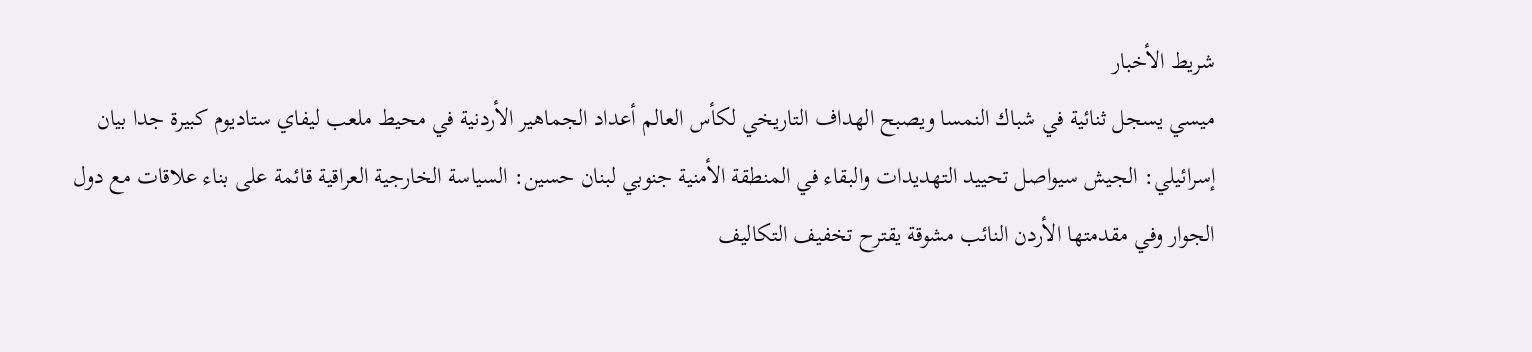شريط الأخبار
ميسي يسجل ثنائية في شباك النمسا ويصبح الهداف التاريخي لكأس العالم أعداد الجماهير الأردنية في محيط ملعب ليفاي ستاديوم كبيرة جدا بيان إسرائيلي: الجيش سيواصل تحييد التهديدات والبقاء في المنطقة الأمنية جنوبي لبنان حسين: السياسة الخارجية العراقية قائمة على بناء علاقات مع دول الجوار وفي مقدمتها الأردن النائب مشوقة يقترح تخفيف التكاليف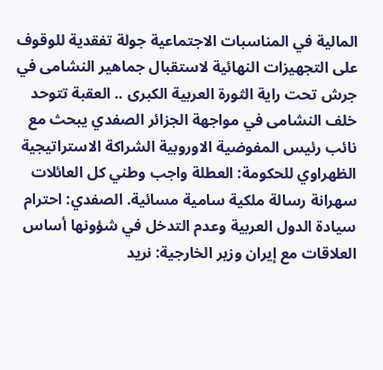المالية في المناسبات الاجتماعية جولة تفقدية للوقوف على التجهيزات النهائية لاستقبال جماهير النشامى في جرش تحت راية الثورة العربية الكبرى .. العقبة تتوحد خلف النشامى في مواجهة الجزائر الصفدي يبحث مع نائب رئيس المفوضية الاوروبية الشراكة الاستراتيجية الظهراوي للحكومة: العطلة واجب وطني كل العائلات سهرانة رسالة ملكية سامية مسائية. الصفدي: احترام سيادة الدول العربية وعدم التدخل في شؤونها أساس العلاقات مع إيران وزير الخارجية: نريد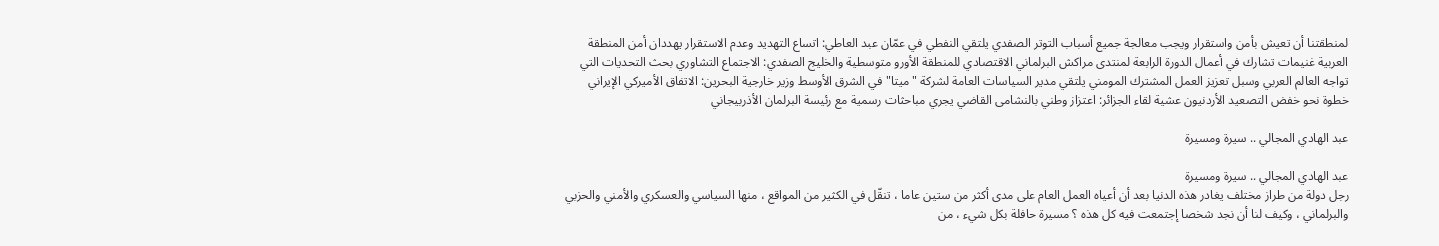لمنطقتنا أن تعيش بأمن واستقرار ويجب معالجة جميع أسباب التوتر الصفدي يلتقي النفطي في عمّان عبد العاطي: اتساع التهديد وعدم الاستقرار يهددان أمن المنطقة العربية غنيمات تشارك في أعمال الدورة الرابعة لمنتدى مراكش البرلماني الاقتصادي للمنطقة الأورو متوسطية والخليج الصفدي: الاجتماع التشاوري بحث التحديات التي تواجه العالم العربي وسبل تعزيز العمل المشترك المومني يلتقي مدير السياسات العامة لشركة "ميتا" في الشرق الأوسط وزير خارجية البحرين: الاتفاق الأميركي الإيراني خطوة نحو خفض التصعيد الأردنيون عشية لقاء الجزائر: اعتزاز وطني بالنشامى القاضي يجري مباحثات رسمية مع رئيسة البرلمان الأذربيجاني

عبد الهادي المجالي .. سيرة ومسيرة

عبد الهادي المجالي .. سيرة ومسيرة
رجل دولة من طراز مختلف يغادر هذه الدنيا بعد أن أعياه العمل العام على مدى أكثر من ستين عاما ، تنقّل في الكثير من المواقع ، منها السياسي والعسكري والأمني والحزبي والبرلماني ، وكيف لنا أن نجد شخصا إجتمعت فيه كل هذه ؟ مسيرة حافلة بكل شيء ، من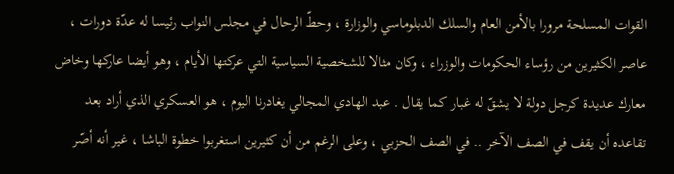القوات المسلحة مرورا بالأمن العام والسلك الدبلوماسي والوزارة ، وحطّ الرحال في مجلس النواب رئيسا له عدّة دورات ، عاصر الكثيرين من رؤساء الحكومات والوزراء ، وكان مثالا للشخصية السياسية التي عركتها الأيام ، وهو أيضا عاركها وخاض معارك عديدة كرجل دولة لا يشقّ له غبار كما يقال . عبد الهادي المجالي يغادرنا اليوم ، هو العسكري الذي أراد بعد تقاعده أن يقف في الصف الآخر .. في الصف الحزبي ، وعلى الرغم من أن كثيرين استغربوا خطوة الباشا ، غير أنه أصّر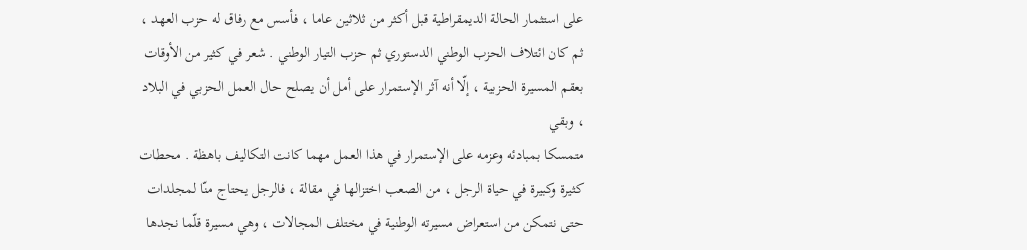على استثمار الحالة الديمقراطية قبل أكثر من ثلاثين عاما ، فأسس مع رفاق له حزب العهد ، ثم كان ائتلاف الحزب الوطني الدستوري ثم حزب التيار الوطني . شعر في كثير من الأوقات بعقم المسيرة الحزبية ، إلّا أنه آثر الإستمرار على أمل أن يصلح حال العمل الحزبي في البلاد ، وبقي
متمسكا بمبادئه وعزمه على الإستمرار في هذا العمل مهما كانت التكاليف باهظة . محطات كثيرة وكبيرة في حياة الرجل ، من الصعب اختزالها في مقالة ، فالرجل يحتاج منّا لمجلدات حتى نتمكن من استعراض مسيرته الوطنية في مختلف المجالات ، وهي مسيرة قلّما نجدها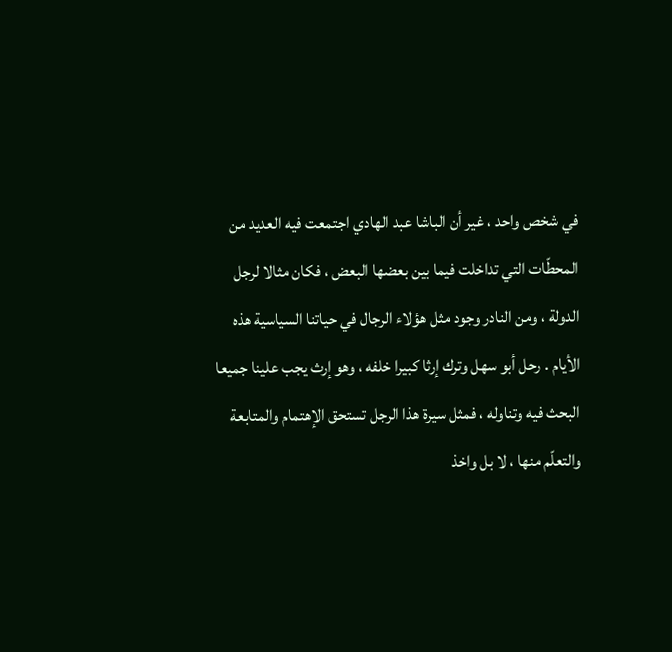في شخص واحد ، غير أن الباشا عبد الهادي اجتمعت فيه العديد من المحطّات التي تداخلت فيما بين بعضها البعض ، فكان مثالا لرجل الدولة ، ومن النادر وجود مثل هؤلاء الرجال في حياتنا السياسية هذه الأيام . رحل أبو سهل وترك إرثا كبيرا خلفه ، وهو إرث يجب علينا جميعا البحث فيه وتناوله ، فمثل سيرة هذا الرجل تستحق الإهتمام والمتابعة والتعلّم منها ، لا بل واخذ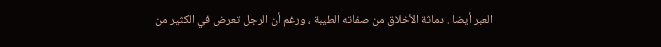العبر أيضا . دماثة الأخلاق من صفاته الطيبة ، ورغم أن الرجل تعرض في الكثير من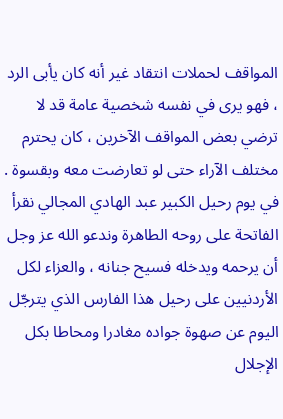المواقف لحملات انتقاد غير أنه كان يأبى الرد ، فهو يرى في نفسه شخصية عامة قد لا ترضي بعض المواقف الآخرين ، كان يحترم مختلف الآراء حتى لو تعارضت معه وبقسوة . في يوم رحيل الكبير عبد الهادي المجالي نقرأ الفاتحة على روحه الطاهرة وندعو الله عز وجل أن يرحمه ويدخله فسيح جنانه ، والعزاء لكل الأردنيين على رحيل هذا الفارس الذي يترجّل اليوم عن صهوة جواده مغادرا ومحاطا بكل الإجلال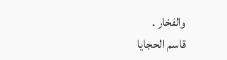والفخار .
قاسم الحجايا